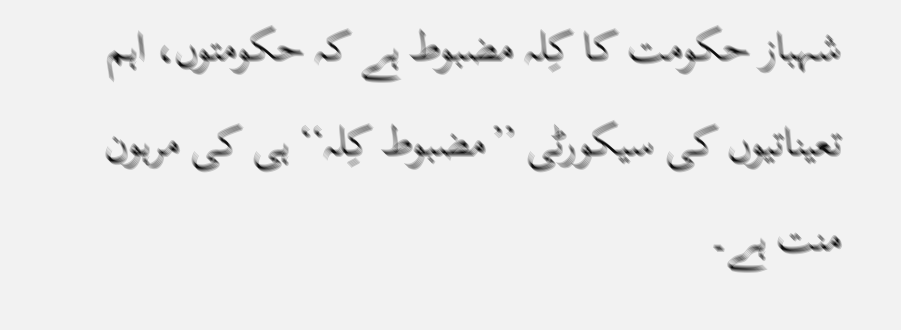شہباز حکومت کا کِلہ مضبوط ہے کہ حکومتوں، اہم تعیناتیوں کی سیکورٹی ’’مضبوط کِلہ‘‘ ہی کی مرہون منت ہے۔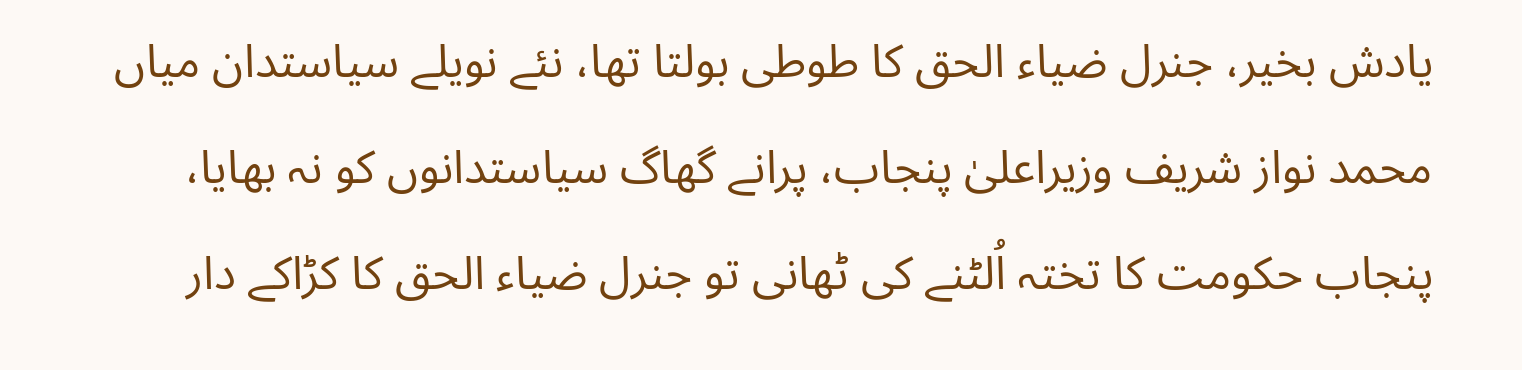یادش بخیر، جنرل ضیاء الحق کا طوطی بولتا تھا، نئے نویلے سیاستدان میاں محمد نواز شریف وزیراعلیٰ پنجاب، پرانے گھاگ سیاستدانوں کو نہ بھایا، پنجاب حکومت کا تختہ اُلٹنے کی ٹھانی تو جنرل ضیاء الحق کا کڑاکے دار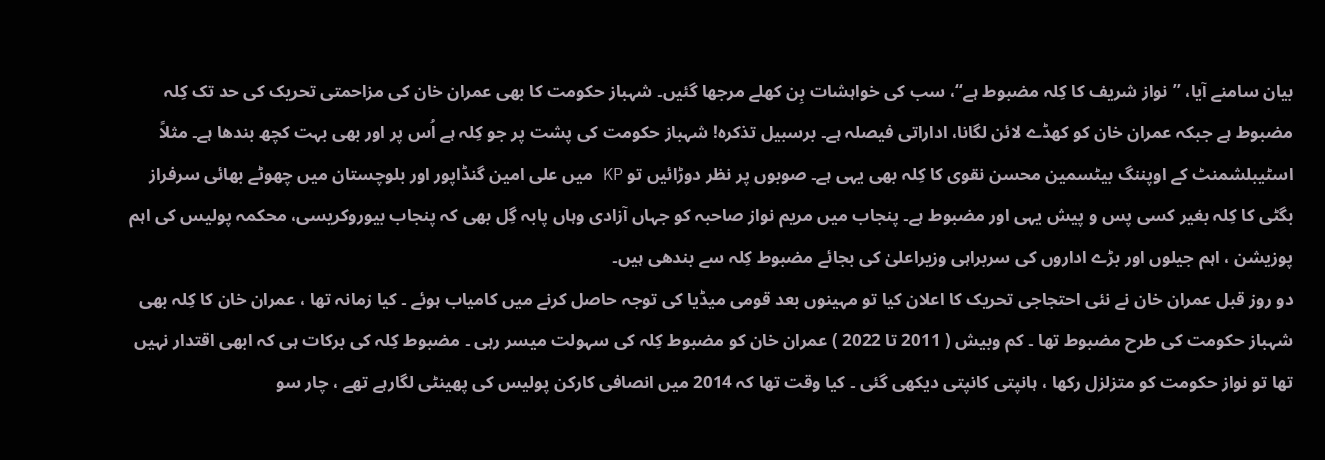بیان سامنے آیا، ’’نواز شریف کا کِلہ مضبوط ہے‘‘، سب کی خواہشات بِن کھلے مرجھا گئیں۔ شہباز حکومت کا بھی عمران خان کی مزاحمتی تحریک کی حد تک کِلہ مضبوط ہے جبکہ عمران خان کو کھڈے لائن لگانا، اداراتی فیصلہ ہے۔ برسبیل تذکرہ! شہباز حکومت کی پشت پر جو کِلہ ہے اُس پر اور بھی بہت کچھ بندھا ہے۔ مثلاً اسٹیبلشمنٹ کے اوپننگ بیٹسمین محسن نقوی کا کِلہ بھی یہی ہے۔ صوبوں پر نظر دوڑائیں تو KP میں علی امین گنڈاپور اور بلوچستان میں چھوٹے بھائی سرفراز بگٹی کا کِلہ بغیر کسی پس و پیش یہی اور مضبوط ہے۔ پنجاب میں مریم نواز صاحبہ کو جہاں آزادی وہاں پابہ گِل بھی کہ پنجاب بیوروکریسی، محکمہ پولیس کی اہم پوزیشن ، اہم جیلوں اور بڑے اداروں کی سربراہی وزیراعلیٰ کی بجائے مضبوط کِلہ سے بندھی ہیں۔
دو روز قبل عمران خان نے نئی احتجاجی تحریک کا اعلان کیا تو مہینوں بعد قومی میڈیا کی توجہ حاصل کرنے میں کامیاب ہوئے ۔ کیا زمانہ تھا ، عمران خان کا کِلہ بھی شہباز حکومت کی طرح مضبوط تھا ۔ کم وبیش ( 2011 تا 2022 ) عمران خان کو مضبوط کِلہ کی سہولت میسر رہی ۔ مضبوط کِلہ کی برکات ہی کہ ابھی اقتدار نہیں تھا تو نواز حکومت کو متزلزل رکھا ، ہانپتی کانپتی دیکھی گئی ۔ کیا وقت تھا کہ 2014 میں انصافی کارکن پولیس کی پھینٹی لگارہے تھے ، چار سو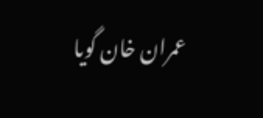عمران خان گویا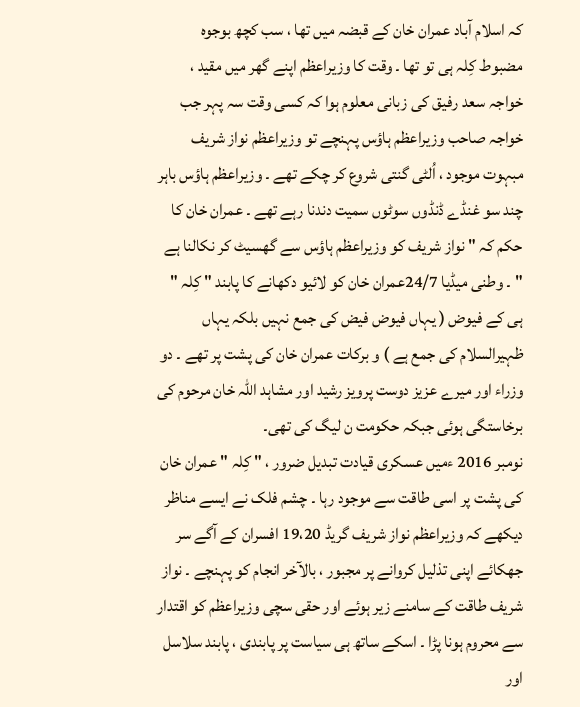کہ اسلام آباد عمران خان کے قبضہ میں تھا ، سب کچھ بوجوہ مضبوط کِلہ ہی تو تھا ۔ وقت کا وزیراعظم اپنے گھر میں مقید ، خواجہ سعد رفیق کی زبانی معلوم ہوا کہ کسی وقت سہ پہر جب خواجہ صاحب وزیراعظم ہاؤس پہنچے تو وزیراعظم نواز شریف مبہوت موجود ، اُلٹی گنتی شروع کر چکے تھے ۔ وزیراعظم ہاؤس باہر چند سو غنڈے ڈنڈوں سوٹوں سمیت دندنا رہے تھے ۔ عمران خان کا حکم کہ " نواز شریف کو وزیراعظم ہاؤس سے گھسیٹ کر نکالنا ہے " ۔ وطنی میڈیا 24/7عمران خان کو لائیو دکھانے کا پابند " کِلہ " ہی کے فیوض ( یہاں فیوض فیض کی جمع نہیں بلکہ یہاں ظہیرالسلام کی جمع ہے ) و برکات عمران خان کی پشت پر تھے ۔ دو وزراء اور میرے عزیز دوست پرویز رشید اور مشاہد اللہ خان مرحوم کی برخاستگی ہوئی جبکہ حکومت ن لیگ کی تھی۔
نومبر 2016 ءمیں عسکری قیادت تبدیل ضرور ، " کِلہ " عمران خان کی پشت پر اسی طاقت سے موجود رہا ۔ چشم فلک نے ایسے مناظر دیکھے کہ وزیراعظم نواز شریف گریڈ 19،20 افسران کے آگے سر جھکائے اپنی تذلیل کروانے پر مجبور ، بالآخر انجام کو پہنچے ۔ نواز شریف طاقت کے سامنے زیر ہوئے اور حقی سچی وزیراعظم کو اقتدار سے محروم ہونا پڑا ۔ اسکے ساتھ ہی سیاست پر پابندی ، پابند سلاسل اور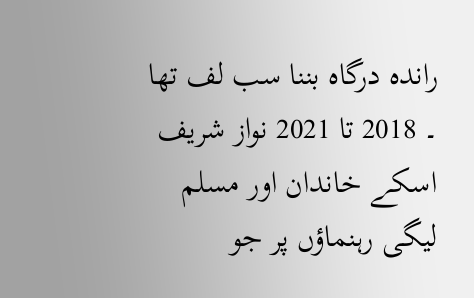راندہ درگاہ بننا سب لف تھا ۔ 2018 تا 2021 نواز شریف اسکے خاندان اور مسلم لیگی رہنماؤں پر جو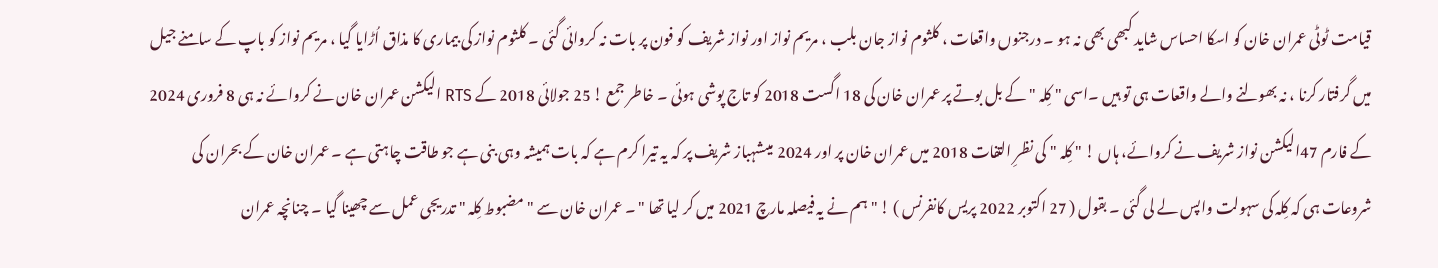قیامت ٹوٹی عمران خان کو اسکا احساس شاید کبھی بھی نہ ہو ۔ درجنوں واقعات ، کلثوم نواز جان بلب ، مریم نواز اور نواز شریف کو فون پر بات نہ کروائی گئی ۔ کلثوم نواز کی بیماری کا مذاق اُڑایا گیا ، مریم نواز کو باپ کے سامنے جیل میں گرفتار کرنا ، نہ بھولنے والے واقعات ہی تو ہیں ۔اسی " کِلہ " کے بل بوتے پر عمران خان کی 18 اگست 2018 کو تاج پوشی ہوئی ۔ خاطر جمع ! 25 جولائی 2018 کے RTS الیکشن عمران خان نے کروائے نہ ہی 8 فروری 2024 کے فارم 47الیکشن نواز شریف نے کروائے، ہاں ! " کِلہ " کی نظرِ التفات 2018 میں عمران خان پر اور 2024 میںشہباز شریف پر کہ یہ تیرا کرم ہے کہ بات ہمیشہ وہی بنی ہے جو طاقت چاہتی ہے ۔ عمران خان کے بحران کی شروعات ہی کہ کِلہ کی سہولت واپس لے لی گئی ۔ بقول ( 27 اکتوبر 2022 پریس کانفرنس ) ! " ہم نے یہ فیصلہ مارچ 2021 میں کر لیا تھا " ۔ عمران خان سے " مضبوط کِلہ " تدریجی عمل سے چھینا گیا ۔ چنانچہ عمران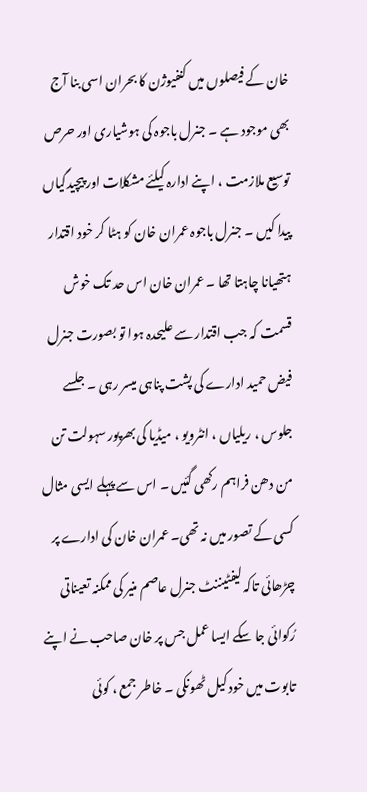خان کے فیصلوں میں کنفیوژن کا بحران اسی بنا آج بھی موجود ہے ۔ جنرل باجوہ کی ہوشیاری اور حرص توسیع ملازمت ، اپنے ادارہ کیلئے مشکلات اور پیچیدگیاں پیدا کیں ۔ جنرل باجوہ عمران خان کو ہٹا کر خود اقتدار ہتھیانا چاہتا تھا ۔ عمران خان اس حد تک خوش قسمت کہ جب اقتدار سے علیحدہ ہوا تو بصورت جنرل فیض حمید ادارے کی پشت پناہی میسر رہی ۔ جلسے جلوس ، ریلیاں ، انٹرویو ، میڈیا کی بھرپور سہولت تن من دھن فراہم رکھی گئیں ۔ اس سے پہلے ایسی مثال کسی کے تصور میں نہ تھی۔ عمران خان کی ادارے پر چڑھائی تاکہ لیفٹیننٹ جنرل عاصم منیر کی ممکنہ تعیناتی رُکوائی جا سکے ایسا عمل جس پر خان صاحب نے اپنے تابوت میں خود کیل ٹھونکی ۔ خاطر جمع ، کوئی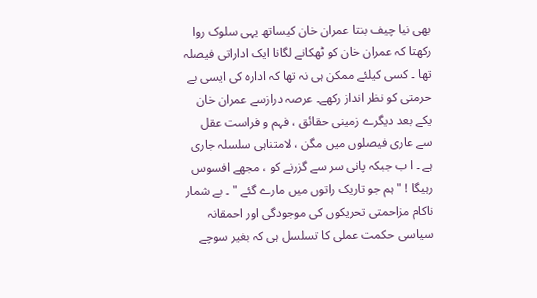بھی نیا چیف بنتا عمران خان کیساتھ یہی سلوک روا رکھتا کہ عمران خان کو ٹھکانے لگانا ایک اداراتی فیصلہ تھا ۔ کسی کیلئے ممکن ہی نہ تھا کہ ادارہ کی ایسی بے حرمتی کو نظر انداز رکھے۔ عرصہ درازسے عمران خان یکے بعد دیگرے زمینی حقائق ، فہم و فراست عقل سے عاری فیصلوں میں مگن ، لامتناہی سلسلہ جاری ہے ۔ ا ب جبکہ پانی سر سے گزرنے کو ، مجھے افسوس رہیگا ! " ہم جو تاریک راتوں میں مارے گئے " ۔ بے شمار ناکام مزاحمتی تحریکوں کی موجودگی اور احمقانہ سیاسی حکمت عملی کا تسلسل ہی کہ بغیر سوچے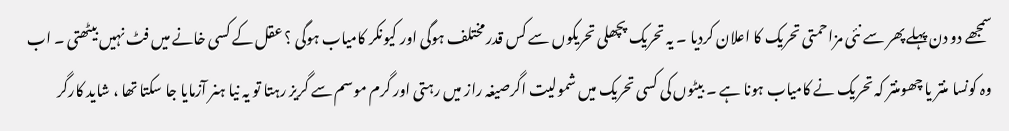سمجھے دو دن پہلے پھر سے نئی مزاحمتی تحریک کا اعلان کردیا ۔ یہ تحریک پچھلی تحریکوں سے کس قدر مختلف ہوگی اور کیونکر کامیاب ہوگی ؟ عقل کے کسی خانے میں فٹ نہیں بیٹھتی ۔ اب وہ کونسا منتر یا چھومنتر کہ تحریک نے کامیاب ہونا ہے ۔ بیٹوں کی کسی تحریک میں شمولیت اگرصیغہ راز میں رہتی اور گرم موسم سے گریز رہتا تو یہ نیا ہنر آزمایا جا سکتا تھا ، شاید کارگر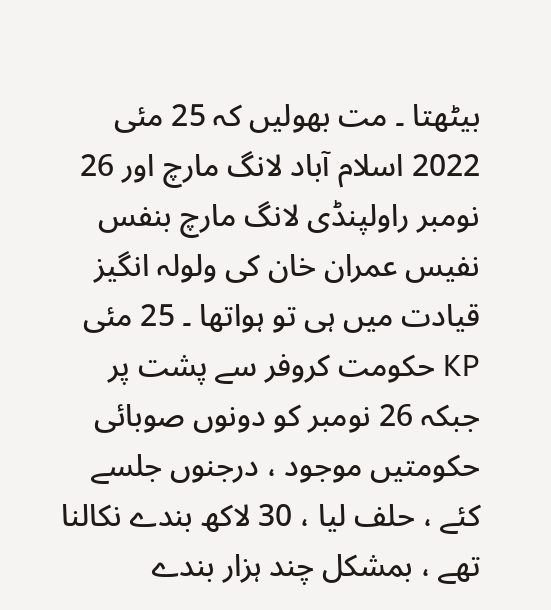بیٹھتا ۔ مت بھولیں کہ 25 مئی 2022 اسلام آباد لانگ مارچ اور 26 نومبر راولپنڈی لانگ مارچ بنفس نفیس عمران خان کی ولولہ انگیز قیادت میں ہی تو ہواتھا ۔ 25 مئی KP حکومت کروفر سے پشت پر جبکہ 26 نومبر کو دونوں صوبائی حکومتیں موجود ، درجنوں جلسے کئے ، حلف لیا ، 30 لاکھ بندے نکالنا تھے ، بمشکل چند ہزار بندے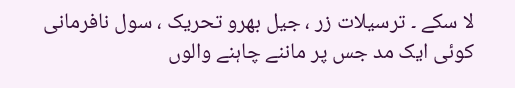لا سکے ۔ ترسیلات زر ، جیل بھرو تحریک ، سول نافرمانی کوئی ایک مد جس پر ماننے چاہنے والوں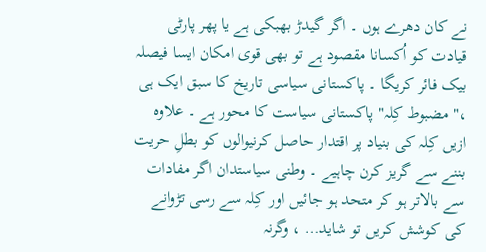نے کان دھرے ہوں ۔ اگر گیدڑ بھبکی ہے یا پھر پارٹی قیادت کو اُکسانا مقصود ہے تو بھی قوی امکان ایسا فیصلہ بیک فائر کریگا ۔ پاکستانی سیاسی تاریخ کا سبق ایک ہی ،" مضبوط کِلہ" پاکستانی سیاست کا محور ہے ۔ علاوہ ازیں کِلہ کی بنیاد پر اقتدار حاصل کرنیوالوں کو بطلِ حریت بننے سے گریز کرن چاہیے ۔ وطنی سیاستدان اگر مفادات سے بالاتر ہو کر متحد ہو جائیں اور کِلہ سے رسی تڑوانے کی کوشش کریں تو شاید… ، وگرنہ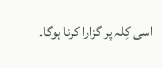اسی کِلہ پر گزارا کرنا ہوگا۔